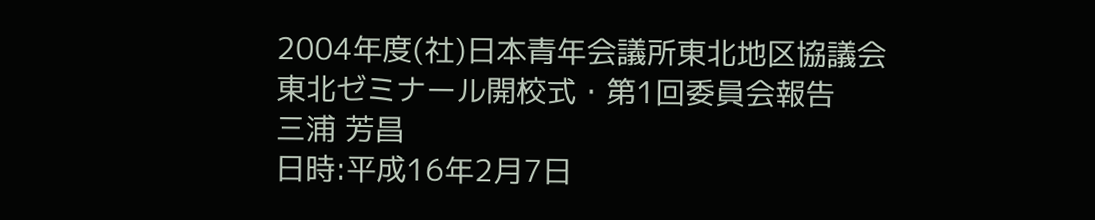2004年度(社)日本青年会議所東北地区協議会
東北ゼミナール開校式・第1回委員会報告
三浦 芳昌
日時:平成16年2月7日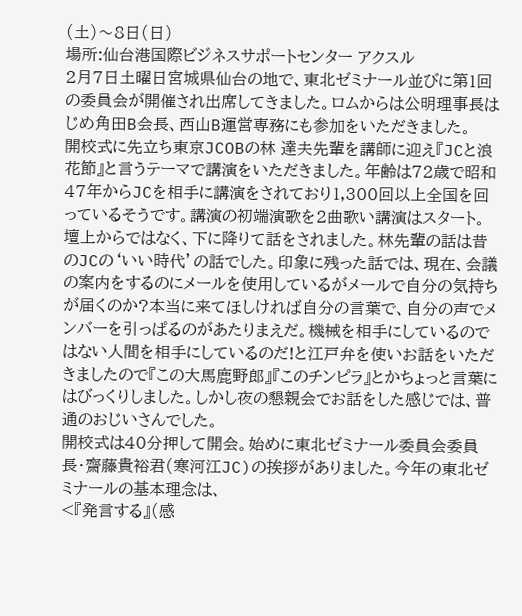(土)〜8日(日)
場所:仙台港国際ビジネスサポートセンター アクスル
2月7日土曜日宮城県仙台の地で、東北ゼミナール並びに第1回の委員会が開催され出席してきました。ロムからは公明理事長はじめ角田B会長、西山B運営専務にも参加をいただきました。
開校式に先立ち東京JCOBの林 達夫先輩を講師に迎え『JCと浪花節』と言うテーマで講演をいただきました。年齢は72歳で昭和47年からJCを相手に講演をされており1,300回以上全国を回っているそうです。講演の初端演歌を2曲歌い講演はスタート。壇上からではなく、下に降りて話をされました。林先輩の話は昔のJCの‘いい時代’の話でした。印象に残った話では、現在、会議の案内をするのにメールを使用しているがメールで自分の気持ちが届くのか?本当に来てほしければ自分の言葉で、自分の声でメンバーを引っぱるのがあたりまえだ。機械を相手にしているのではない人間を相手にしているのだ!と江戸弁を使いお話をいただきましたので『この大馬鹿野郎』『このチンピラ』とかちょっと言葉にはびっくりしました。しかし夜の懇親会でお話をした感じでは、普通のおじいさんでした。
開校式は40分押して開会。始めに東北ゼミナール委員会委員長・齋藤貴裕君(寒河江JC)の挨拶がありました。今年の東北ゼミナールの基本理念は、
<『発言する』(感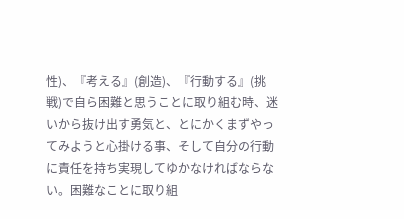性)、『考える』(創造)、『行動する』(挑戦)で自ら困難と思うことに取り組む時、迷いから抜け出す勇気と、とにかくまずやってみようと心掛ける事、そして自分の行動に責任を持ち実現してゆかなければならない。困難なことに取り組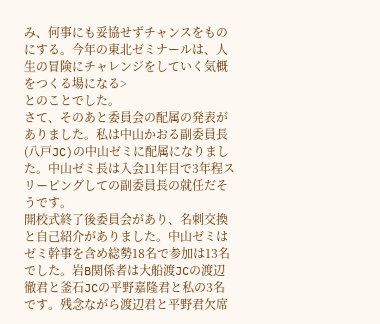み、何事にも妥協せずチャンスをものにする。今年の東北ゼミナールは、人生の冒険にチャレンジをしていく気概をつくる場になる>
とのことでした。
さて、そのあと委員会の配属の発表がありました。私は中山かおる副委員長(八戸JC)の中山ゼミに配属になりました。中山ゼミ長は入会11年目で3年程スリーピングしての副委員長の就任だそうです。
開校式終了後委員会があり、名刺交換と自己紹介がありました。中山ゼミはゼミ幹事を含め総勢18名で参加は13名でした。岩B関係者は大船渡JCの渡辺徹君と釜石JCの平野嘉隆君と私の3名です。残念ながら渡辺君と平野君欠席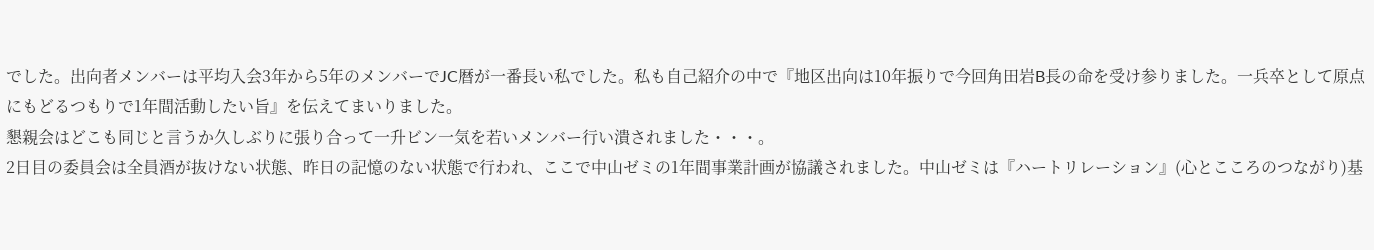でした。出向者メンバーは平均入会3年から5年のメンバーでJC暦が一番長い私でした。私も自己紹介の中で『地区出向は10年振りで今回角田岩B長の命を受け参りました。一兵卒として原点にもどるつもりで1年間活動したい旨』を伝えてまいりました。
懇親会はどこも同じと言うか久しぶりに張り合って一升ビン一気を若いメンバー行い潰されました・・・。
2日目の委員会は全員酒が抜けない状態、昨日の記憶のない状態で行われ、ここで中山ゼミの1年間事業計画が協議されました。中山ゼミは『ハートリレーション』(心とこころのつながり)基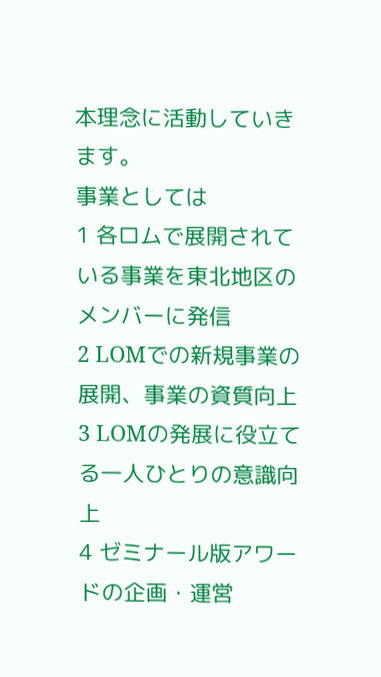本理念に活動していきます。
事業としては
1 各ロムで展開されている事業を東北地区のメンバーに発信
2 LOMでの新規事業の展開、事業の資質向上
3 LOMの発展に役立てる一人ひとりの意識向上
4 ゼミナール版アワードの企画・運営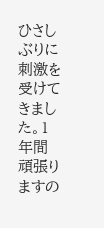ひさしぶりに刺激を受けてきました。1年間頑張りますの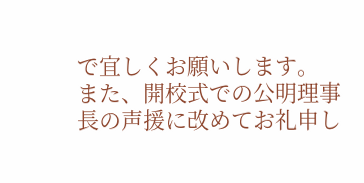で宜しくお願いします。
また、開校式での公明理事長の声援に改めてお礼申し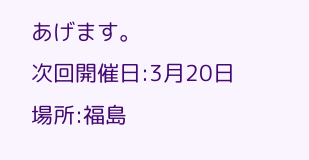あげます。
次回開催日:3月20日
場所:福島